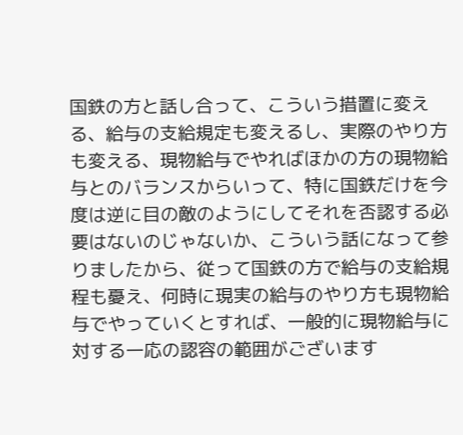国鉄の方と話し合って、こういう措置に変える、給与の支給規定も変えるし、実際のやり方も変える、現物給与でやればほかの方の現物給与とのバランスからいって、特に国鉄だけを今度は逆に目の敵のようにしてそれを否認する必要はないのじゃないか、こういう話になって参りましたから、従って国鉄の方で給与の支給規程も憂え、何時に現実の給与のやり方も現物給与でやっていくとすれば、一般的に現物給与に対する一応の認容の範囲がございます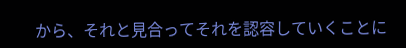から、それと見合ってそれを認容していくことに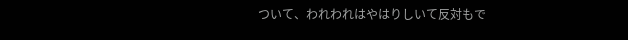ついて、われわれはやはりしいて反対もで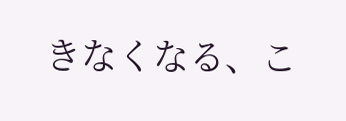きなくなる、こ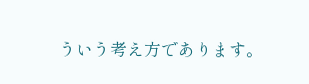ういう考え方であります。